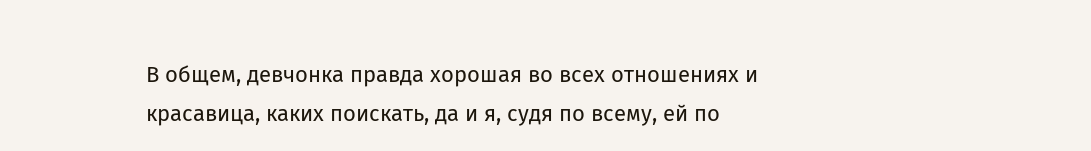В общем, девчонка правда хорошая во всех отношениях и красавица, каких поискать, да и я, судя по всему, ей по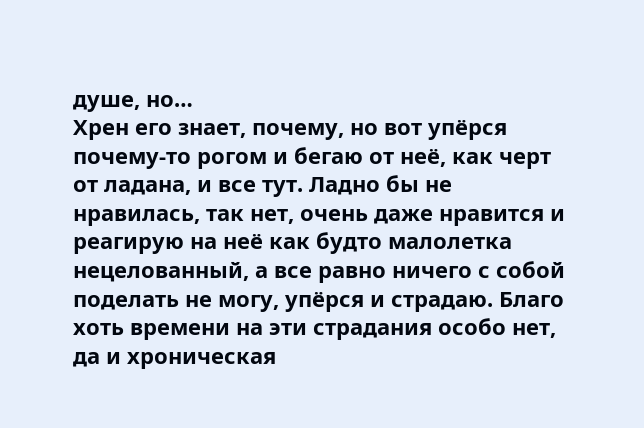душе, но…
Хрен его знает, почему, но вот упёрся почему-то рогом и бегаю от неё, как черт от ладана, и все тут. Ладно бы не нравилась, так нет, очень даже нравится и реагирую на неё как будто малолетка нецелованный, а все равно ничего с собой поделать не могу, упёрся и страдаю. Благо хоть времени на эти страдания особо нет, да и хроническая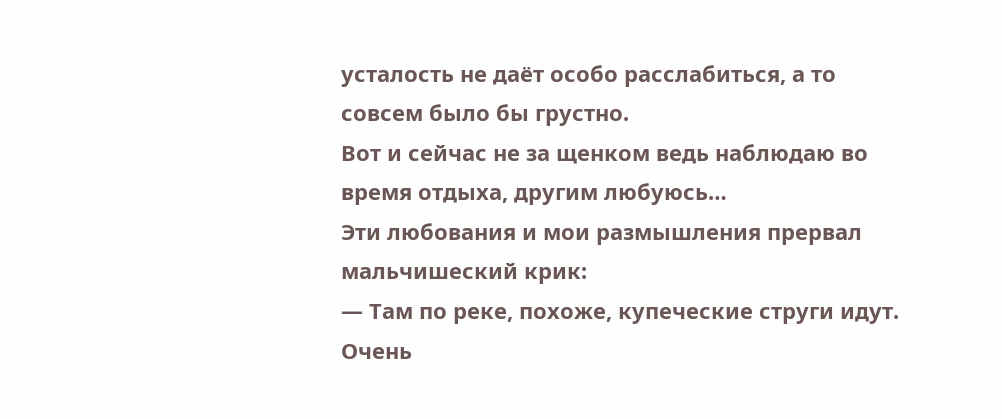усталость не даёт особо расслабиться, а то совсем было бы грустно.
Вот и сейчас не за щенком ведь наблюдаю во время отдыха, другим любуюсь…
Эти любования и мои размышления прервал мальчишеский крик:
— Там по реке, похоже, купеческие струги идут.
Очень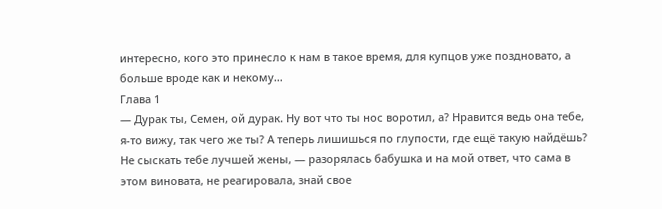интересно, кого это принесло к нам в такое время, для купцов уже поздновато, а больше вроде как и некому…
Глава 1
— Дурак ты, Семен, ой дурак. Ну вот что ты нос воротил, а? Нравится ведь она тебе, я-то вижу, так чего же ты? А теперь лишишься по глупости, где ещё такую найдёшь? Не сыскать тебе лучшей жены, — разорялась бабушка и на мой ответ, что сама в этом виновата, не реагировала, знай свое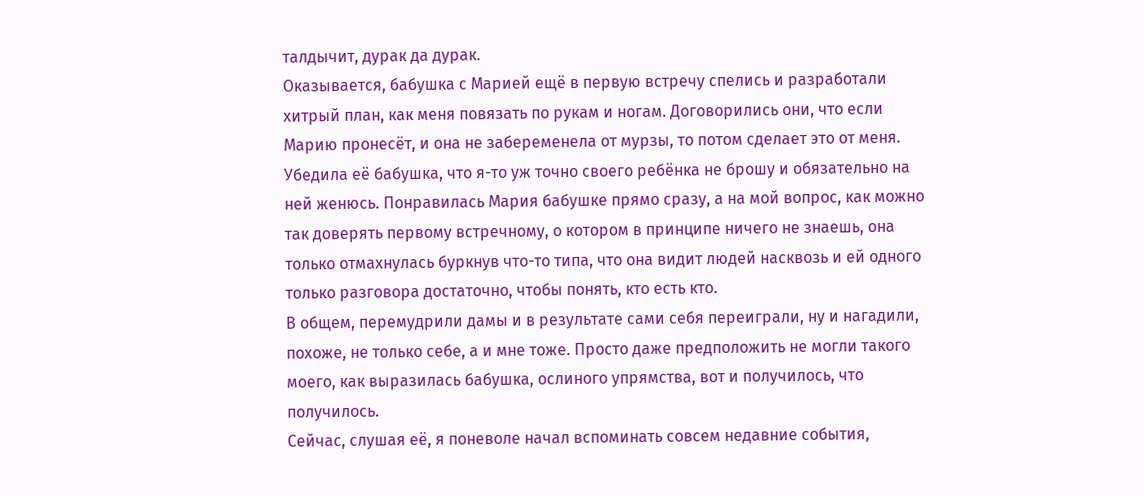талдычит, дурак да дурак.
Оказывается, бабушка с Марией ещё в первую встречу спелись и разработали хитрый план, как меня повязать по рукам и ногам. Договорились они, что если Марию пронесёт, и она не забеременела от мурзы, то потом сделает это от меня. Убедила её бабушка, что я-то уж точно своего ребёнка не брошу и обязательно на ней женюсь. Понравилась Мария бабушке прямо сразу, а на мой вопрос, как можно так доверять первому встречному, о котором в принципе ничего не знаешь, она только отмахнулась буркнув что-то типа, что она видит людей насквозь и ей одного только разговора достаточно, чтобы понять, кто есть кто.
В общем, перемудрили дамы и в результате сами себя переиграли, ну и нагадили, похоже, не только себе, а и мне тоже. Просто даже предположить не могли такого моего, как выразилась бабушка, ослиного упрямства, вот и получилось, что получилось.
Сейчас, слушая её, я поневоле начал вспоминать совсем недавние события,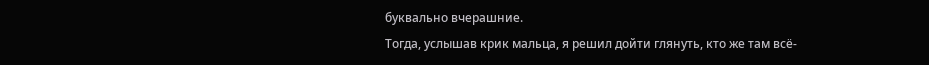буквально вчерашние.
Тогда, услышав крик мальца, я решил дойти глянуть, кто же там всё-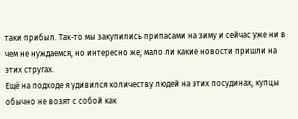таки прибыл. Так-то мы закупились припасами на зиму и сейчас уже ни в чем не нуждаемся, но интересно же, мало ли какие новости пришли на этих стругах.
Ещё на подходе я удивился количеству людей на этих посудинах, купцы обычно не возят с собой как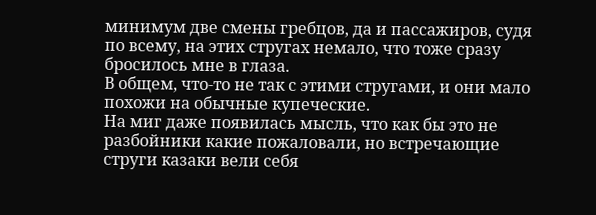минимум две смены гребцов, да и пассажиров, судя по всему, на этих стругах немало, что тоже сразу бросилось мне в глаза.
В общем, что-то не так с этими стругами, и они мало похожи на обычные купеческие.
На миг даже появилась мысль, что как бы это не разбойники какие пожаловали, но встречающие струги казаки вели себя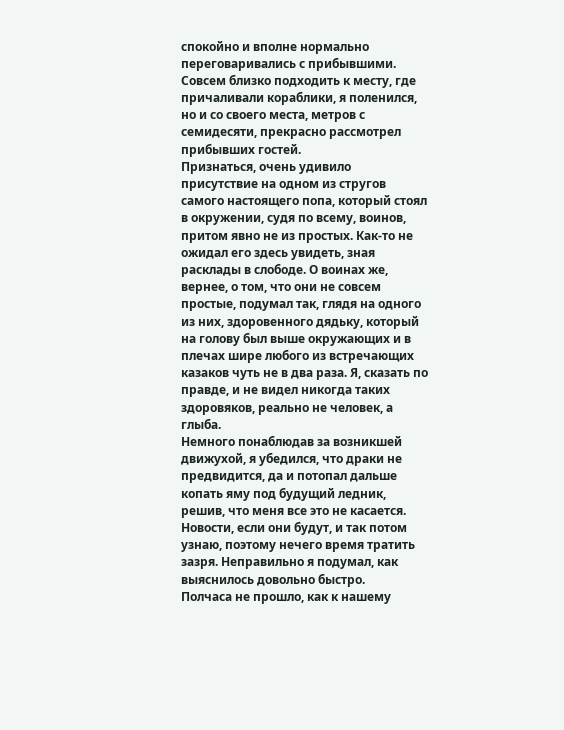спокойно и вполне нормально переговаривались с прибывшими.
Совсем близко подходить к месту, где причаливали кораблики, я поленился, но и со своего места, метров с семидесяти, прекрасно рассмотрел прибывших гостей.
Признаться, очень удивило присутствие на одном из стругов самого настоящего попа, который стоял в окружении, судя по всему, воинов, притом явно не из простых. Как-то не ожидал его здесь увидеть, зная расклады в слободе. О воинах же, вернее, о том, что они не совсем простые, подумал так, глядя на одного из них, здоровенного дядьку, который на голову был выше окружающих и в плечах шире любого из встречающих казаков чуть не в два раза. Я, сказать по правде, и не видел никогда таких здоровяков, реально не человек, а глыба.
Немного понаблюдав за возникшей движухой, я убедился, что драки не предвидится, да и потопал дальше копать яму под будущий ледник, решив, что меня все это не касается. Новости, если они будут, и так потом узнаю, поэтому нечего время тратить зазря. Неправильно я подумал, как выяснилось довольно быстро.
Полчаса не прошло, как к нашему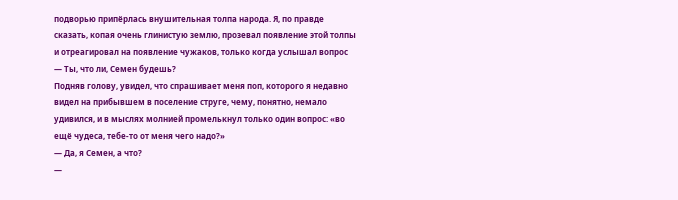подворью припёрлась внушительная толпа народа. Я, по правде сказать, копая очень глинистую землю, прозевал появление этой толпы и отреагировал на появление чужаков, только когда услышал вопрос
— Ты, что ли, Семен будешь?
Подняв голову, увидел, что спрашивает меня поп, которого я недавно видел на прибывшем в поселение струге, чему, понятно, немало удивился, и в мыслях молнией промелькнул только один вопрос: «во ещё чудеса, тебе-то от меня чего надо?»
— Да, я Семен, а что?
—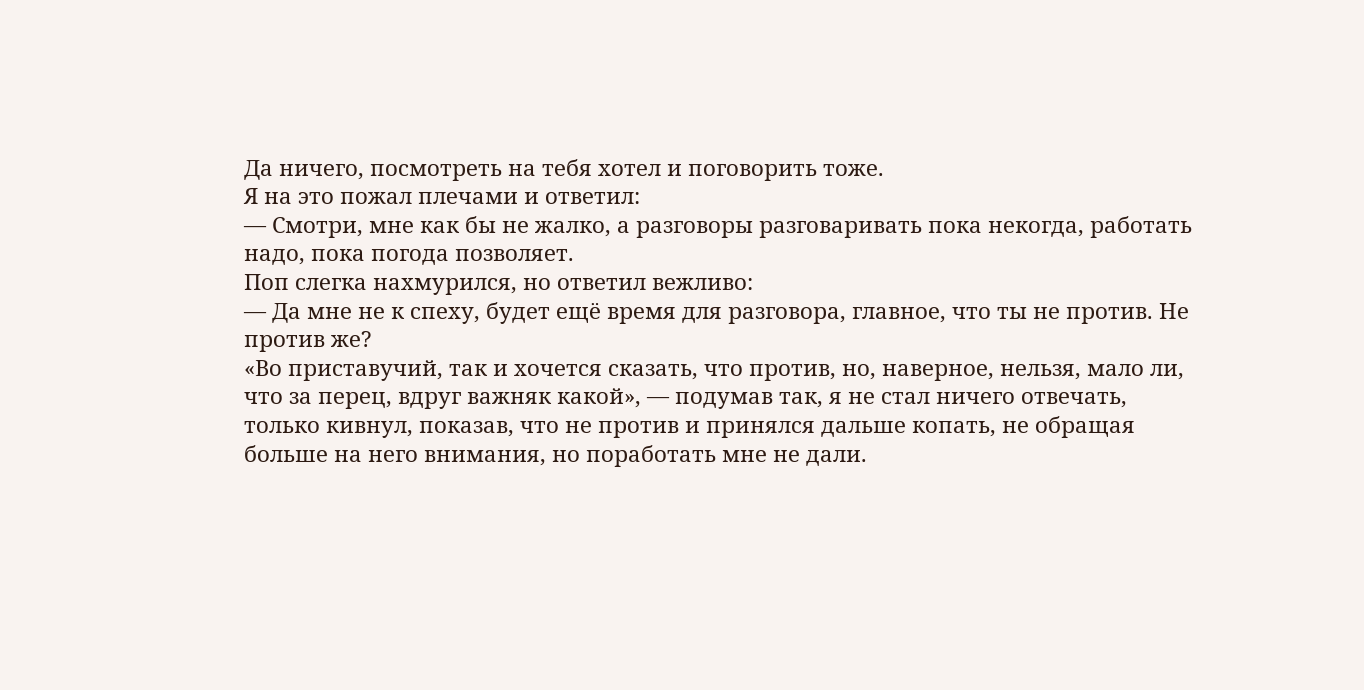Да ничего, посмотреть на тебя хотел и поговорить тоже.
Я на это пожал плечами и ответил:
— Смотри, мне как бы не жалко, а разговоры разговаривать пока некогда, работать надо, пока погода позволяет.
Поп слегка нахмурился, но ответил вежливо:
— Да мне не к спеху, будет ещё время для разговора, главное, что ты не против. Не против же?
«Во приставучий, так и хочется сказать, что против, но, наверное, нельзя, мало ли, что за перец, вдруг важняк какой», — подумав так, я не стал ничего отвечать, только кивнул, показав, что не против и принялся дальше копать, не обращая больше на него внимания, но поработать мне не дали.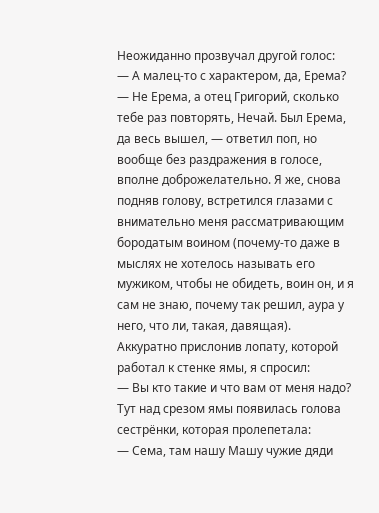Неожиданно прозвучал другой голос:
— А малец-то с характером, да, Ерема?
— Не Ерема, а отец Григорий, сколько тебе раз повторять, Нечай. Был Ерема, да весь вышел, — ответил поп, но вообще без раздражения в голосе, вполне доброжелательно. Я же, снова подняв голову, встретился глазами с внимательно меня рассматривающим бородатым воином (почему-то даже в мыслях не хотелось называть его мужиком, чтобы не обидеть, воин он, и я сам не знаю, почему так решил, аура у него, что ли, такая, давящая).
Аккуратно прислонив лопату, которой работал к стенке ямы, я спросил:
— Вы кто такие и что вам от меня надо?
Тут над срезом ямы появилась голова сестрёнки, которая пролепетала:
— Сема, там нашу Машу чужие дяди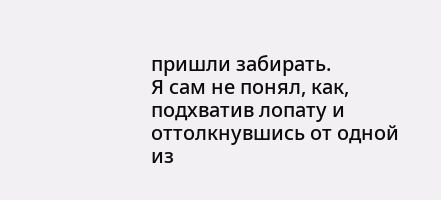пришли забирать.
Я сам не понял, как, подхватив лопату и оттолкнувшись от одной из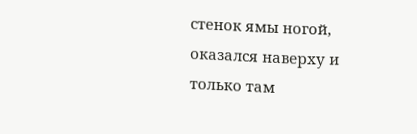стенок ямы ногой, оказался наверху и только там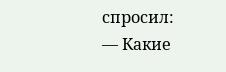спросил:
— Какие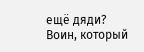ещё дяди?
Воин, который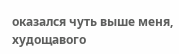оказался чуть выше меня, худощавого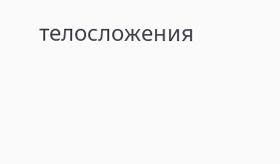телосложения